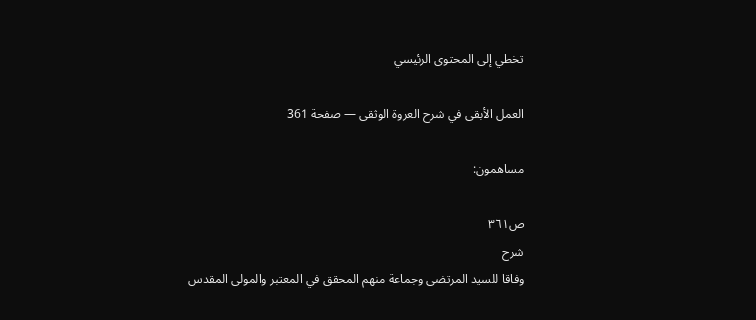تخطي إلى المحتوى الرئيسي

العمل الأبقى في شرح العروة الوثقى — صفحة 361

مساهمون:

ص٣٦١
شرح
وفاقا للسيد المرتضى وجماعة منهم المحقق في المعتبر والمولى المقدس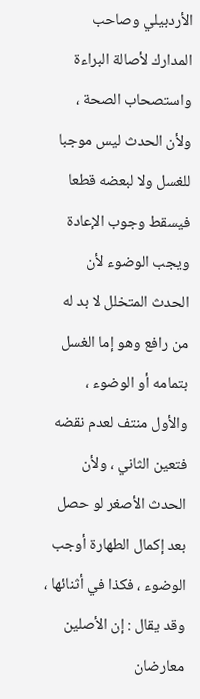الأردبيلي وصاحب المدارك لأصالة البراءة واستصحاب الصحة ، ولأن الحدث ليس موجبا للغسل ولا لبعضه قطعا فيسقط وجوب الإعادة ويجب الوضوء لأن الحدث المتخلل لا بد له من رافع وهو إما الغسل بتمامه أو الوضوء ، والأول منتف لعدم نقضه فتعين الثاني ، ولأن الحدث الأصغر لو حصل بعد إكمال الطهارة أوجب الوضوء ، فكذا في أثنائها ، وقد يقال : إن الأصلين معارضان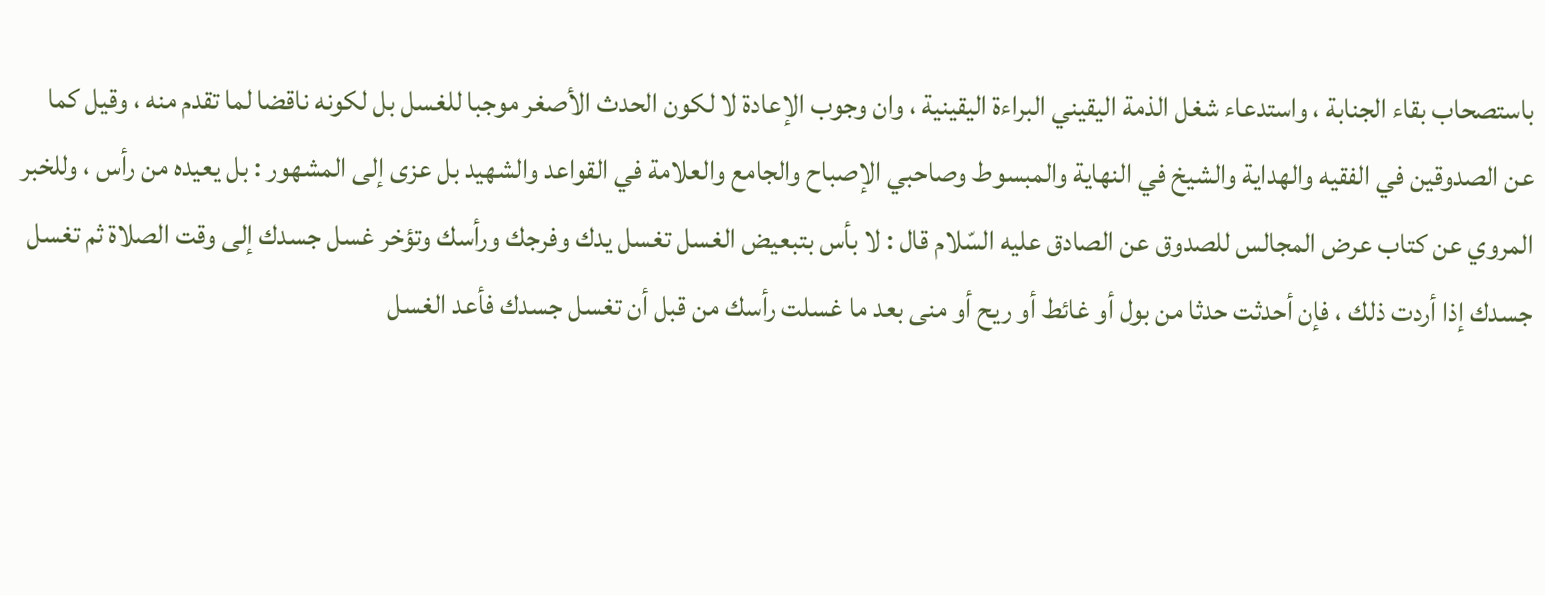باستصحاب بقاء الجنابة ، واستدعاء شغل الذمة اليقيني البراءة اليقينية ، وان وجوب الإعادة لا لكون الحدث الأصغر موجبا للغسل بل لكونه ناقضا لما تقدم منه ، وقيل كما عن الصدوقين في الفقيه والهداية والشيخ في النهاية والمبسوط وصاحبي الإصباح والجامع والعلامة في القواعد والشهيد بل عزى إلى المشهور : بل يعيده من رأس ، وللخبر المروي عن كتاب عرض المجالس للصدوق عن الصادق عليه السّلام قال : لا بأس بتبعيض الغسل تغسل يدك وفرجك ورأسك وتؤخر غسل جسدك إلى وقت الصلاة ثم تغسل جسدك إذا أردت ذلك ، فإن أحدثت حدثا من بول أو غائط أو ريح أو منى بعد ما غسلت رأسك من قبل أن تغسل جسدك فأعد الغسل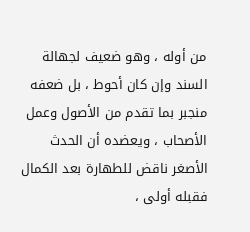من أوله ، وهو ضعيف لجهالة السند وإن كان أحوط ، بل ضعفه منجبر بما تقدم من الأصول وعمل الأصحاب ، ويعضده أن الحدث الأصغر ناقض للطهارة بعد الكمال فقبله أولى ،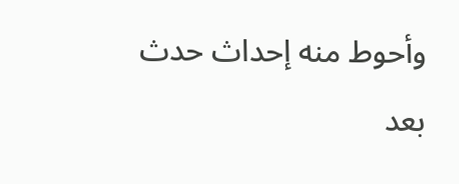وأحوط منه إحداث حدث بعد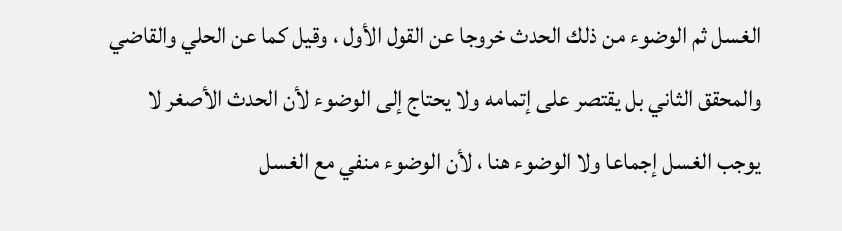الغسل ثم الوضوء من ذلك الحدث خروجا عن القول الأول ، وقيل كما عن الحلي والقاضي والمحقق الثاني بل يقتصر على إتمامه ولا يحتاج إلى الوضوء لأن الحدث الأصغر لا يوجب الغسل إجماعا ولا الوضوء هنا ، لأن الوضوء منفي مع الغسل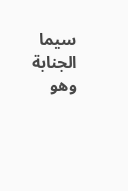سيما الجنابة وهو